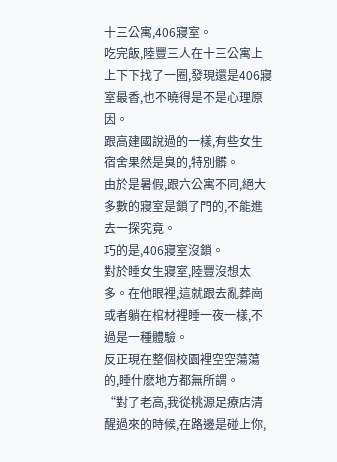十三公寓,406寢室。
吃完飯,陸豐三人在十三公寓上上下下找了一圈,發現還是406寢室最香,也不曉得是不是心理原因。
跟高建國說過的一樣,有些女生宿舍果然是臭的,特別髒。
由於是暑假,跟六公寓不同,絕大多數的寢室是鎖了門的,不能進去一探究竟。
巧的是,406寢室沒鎖。
對於睡女生寢室,陸豐沒想太多。在他眼裡,這就跟去亂葬崗或者躺在棺材裡睡一夜一樣,不過是一種體驗。
反正現在整個校園裡空空蕩蕩的,睡什麽地方都無所謂。
“對了老高,我從桃源足療店清醒過來的時候,在路邊是碰上你,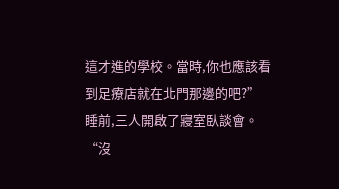這才進的學校。當時,你也應該看到足療店就在北門那邊的吧?”
睡前,三人開啟了寢室臥談會。
“沒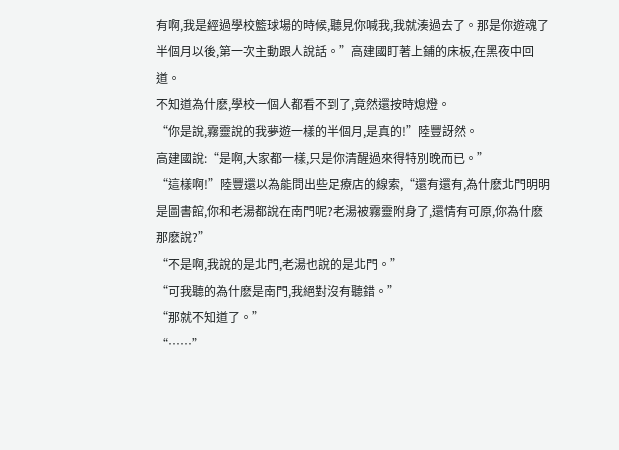有啊,我是經過學校籃球場的時候,聽見你喊我,我就湊過去了。那是你遊魂了半個月以後,第一次主動跟人說話。”高建國盯著上鋪的床板,在黑夜中回道。
不知道為什麽,學校一個人都看不到了,竟然還按時熄燈。
“你是說,霧靈說的我夢遊一樣的半個月,是真的!”陸豐訝然。
高建國說:“是啊,大家都一樣,只是你清醒過來得特別晚而已。”
“這樣啊!”陸豐還以為能問出些足療店的線索,“還有還有,為什麽北門明明是圖書館,你和老湯都說在南門呢?老湯被霧靈附身了,還情有可原,你為什麽那麽說?”
“不是啊,我說的是北門,老湯也說的是北門。”
“可我聽的為什麽是南門,我絕對沒有聽錯。”
“那就不知道了。”
“……”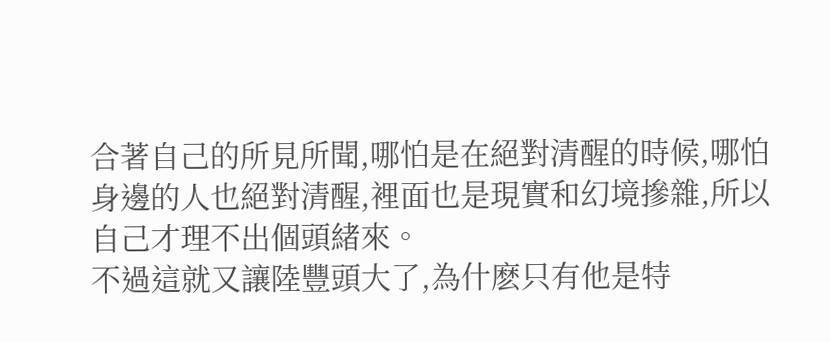合著自己的所見所聞,哪怕是在絕對清醒的時候,哪怕身邊的人也絕對清醒,裡面也是現實和幻境摻雜,所以自己才理不出個頭緒來。
不過這就又讓陸豐頭大了,為什麽只有他是特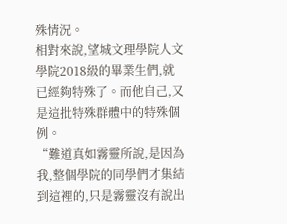殊情況。
相對來說,望城文理學院人文學院2018級的畢業生們,就已經夠特殊了。而他自己,又是這批特殊群體中的特殊個例。
“難道真如霧靈所說,是因為我,整個學院的同學們才集結到這裡的,只是霧靈沒有說出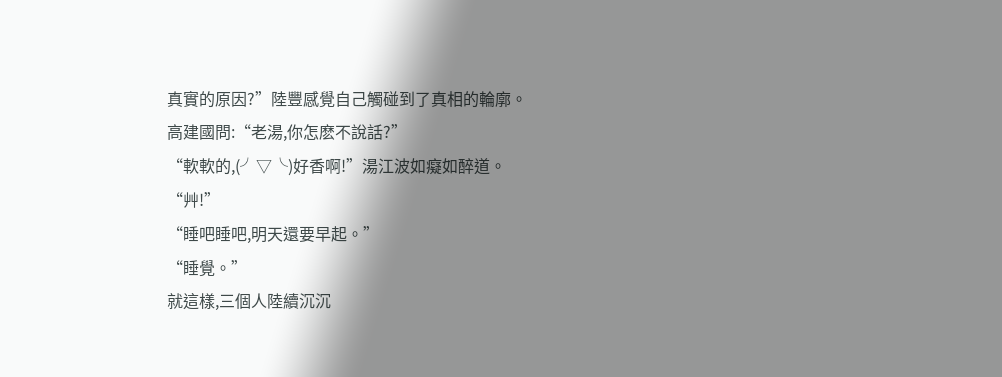真實的原因?”陸豐感覺自己觸碰到了真相的輪廓。
高建國問:“老湯,你怎麽不說話?”
“軟軟的,(╯▽╰)好香啊!”湯江波如癡如醉道。
“艸!”
“睡吧睡吧,明天還要早起。”
“睡覺。”
就這樣,三個人陸續沉沉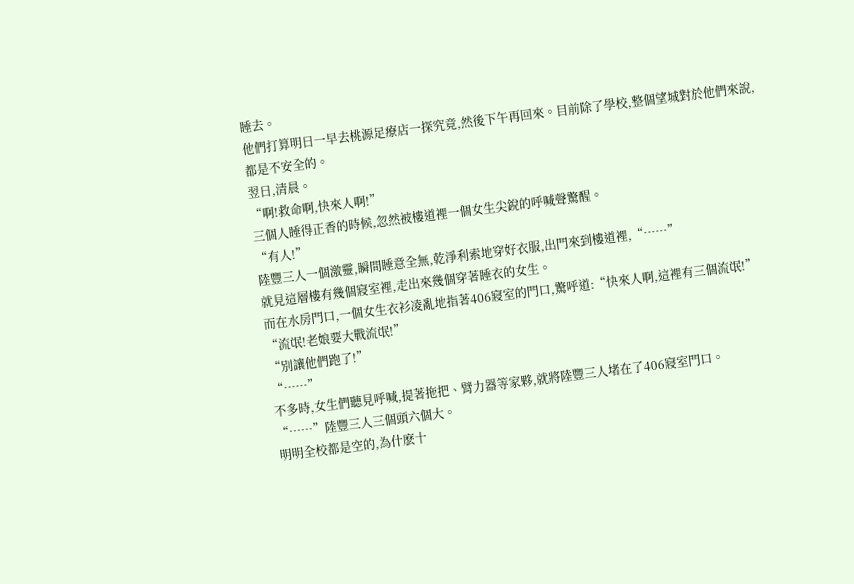睡去。
他們打算明日一早去桃源足療店一探究竟,然後下午再回來。目前除了學校,整個望城對於他們來說,都是不安全的。
翌日,清晨。
“啊!救命啊,快來人啊!”
三個人睡得正香的時候,忽然被樓道裡一個女生尖銳的呼喊聲驚醒。
“有人!”
陸豐三人一個激靈,瞬間睡意全無,乾淨利索地穿好衣服,出門來到樓道裡,“……”
就見這層樓有幾個寢室裡,走出來幾個穿著睡衣的女生。
而在水房門口,一個女生衣衫凌亂地指著406寢室的門口,驚呼道:“快來人啊,這裡有三個流氓!”
“流氓!老娘要大戰流氓!”
“別讓他們跑了!”
“……”
不多時,女生們聽見呼喊,提著拖把、臂力器等家夥,就將陸豐三人堵在了406寢室門口。
“……”陸豐三人三個頭六個大。
明明全校都是空的,為什麽十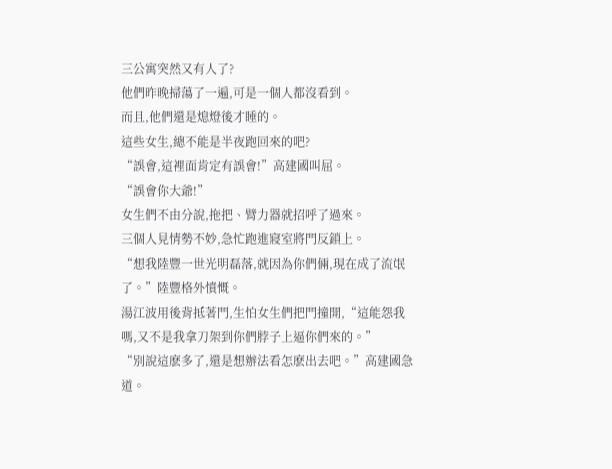三公寓突然又有人了?
他們昨晚掃蕩了一遍,可是一個人都沒看到。
而且,他們還是熄燈後才睡的。
這些女生,總不能是半夜跑回來的吧?
“誤會,這裡面肯定有誤會!”高建國叫屈。
“誤會你大爺!”
女生們不由分說,拖把、臂力器就招呼了過來。
三個人見情勢不妙,急忙跑進寢室將門反鎖上。
“想我陸豐一世光明磊落,就因為你們倆,現在成了流氓了。”陸豐格外憤慨。
湯江波用後背抵著門,生怕女生們把門撞開,“這能怨我嗎,又不是我拿刀架到你們脖子上逼你們來的。”
“別說這麽多了,還是想辦法看怎麽出去吧。”高建國急道。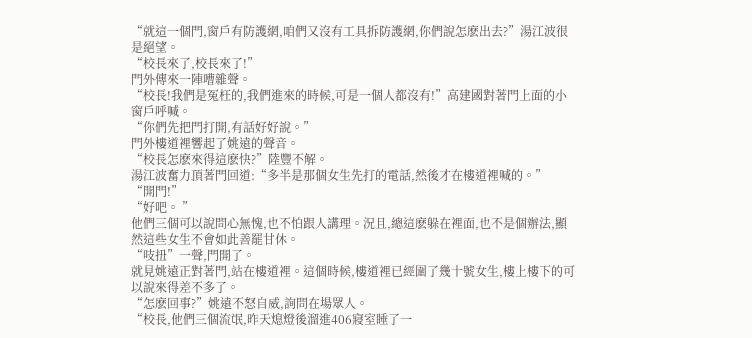“就這一個門,窗戶有防護網,咱們又沒有工具拆防護網,你們說怎麽出去?”湯江波很是絕望。
“校長來了,校長來了!”
門外傳來一陣嘈雜聲。
“校長!我們是冤枉的,我們進來的時候,可是一個人都沒有!”高建國對著門上面的小窗戶呼喊。
“你們先把門打開,有話好好說。”
門外樓道裡響起了姚遠的聲音。
“校長怎麽來得這麽快?”陸豐不解。
湯江波奮力頂著門回道:“多半是那個女生先打的電話,然後才在樓道裡喊的。”
“開門!”
“好吧。 ”
他們三個可以說問心無愧,也不怕跟人講理。況且,總這麽躲在裡面,也不是個辦法,顯然這些女生不會如此善罷甘休。
“吱扭”一聲,門開了。
就見姚遠正對著門,站在樓道裡。這個時候,樓道裡已經圍了幾十號女生,樓上樓下的可以說來得差不多了。
“怎麽回事?”姚遠不怒自威,詢問在場眾人。
“校長,他們三個流氓,昨天熄燈後溜進406寢室睡了一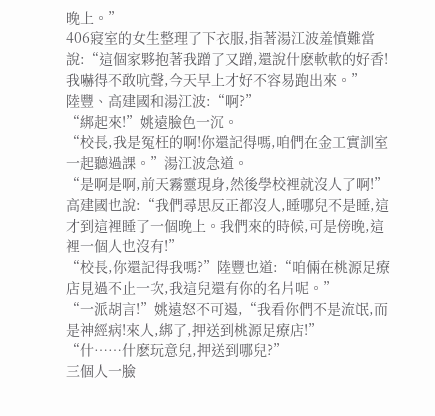晚上。”
406寢室的女生整理了下衣服,指著湯江波羞憤難當說:“這個家夥抱著我蹭了又蹭,還說什麽軟軟的好香!我嚇得不敢吭聲,今天早上才好不容易跑出來。”
陸豐、高建國和湯江波:“啊?”
“綁起來!”姚遠臉色一沉。
“校長,我是冤枉的啊!你還記得嗎,咱們在金工實訓室一起聽過課。”湯江波急道。
“是啊是啊,前天霧靈現身,然後學校裡就沒人了啊!”
高建國也說:“我們尋思反正都沒人,睡哪兒不是睡,這才到這裡睡了一個晚上。我們來的時候,可是傍晚,這裡一個人也沒有!”
“校長,你還記得我嗎?”陸豐也道:“咱倆在桃源足療店見過不止一次,我這兒還有你的名片呢。”
“一派胡言!”姚遠怒不可遏,“我看你們不是流氓,而是神經病!來人,綁了,押送到桃源足療店!”
“什……什麽玩意兒,押送到哪兒?”
三個人一臉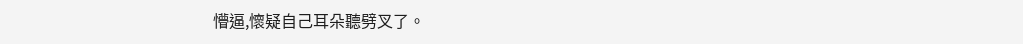懵逼,懷疑自己耳朵聽劈叉了。